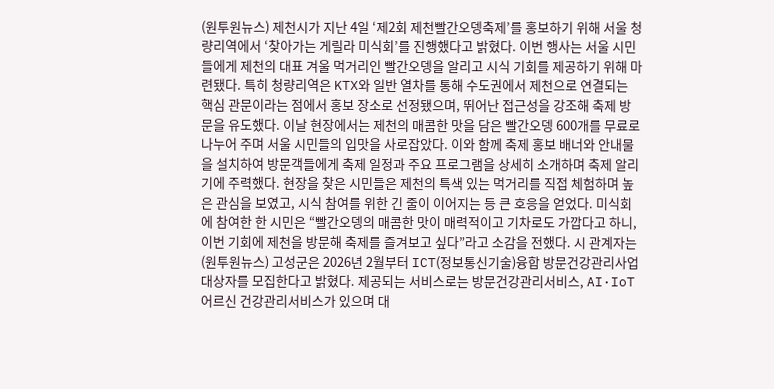(원투원뉴스) 제천시가 지난 4일 ‘제2회 제천빨간오뎅축제’를 홍보하기 위해 서울 청량리역에서 ‘찾아가는 게릴라 미식회’를 진행했다고 밝혔다. 이번 행사는 서울 시민들에게 제천의 대표 겨울 먹거리인 빨간오뎅을 알리고 시식 기회를 제공하기 위해 마련됐다. 특히 청량리역은 KTX와 일반 열차를 통해 수도권에서 제천으로 연결되는 핵심 관문이라는 점에서 홍보 장소로 선정됐으며, 뛰어난 접근성을 강조해 축제 방문을 유도했다. 이날 현장에서는 제천의 매콤한 맛을 담은 빨간오뎅 600개를 무료로 나누어 주며 서울 시민들의 입맛을 사로잡았다. 이와 함께 축제 홍보 배너와 안내물을 설치하여 방문객들에게 축제 일정과 주요 프로그램을 상세히 소개하며 축제 알리기에 주력했다. 현장을 찾은 시민들은 제천의 특색 있는 먹거리를 직접 체험하며 높은 관심을 보였고, 시식 참여를 위한 긴 줄이 이어지는 등 큰 호응을 얻었다. 미식회에 참여한 한 시민은 “빨간오뎅의 매콤한 맛이 매력적이고 기차로도 가깝다고 하니, 이번 기회에 제천을 방문해 축제를 즐겨보고 싶다”라고 소감을 전했다. 시 관계자는
(원투원뉴스) 고성군은 2026년 2월부터 ICT(정보통신기술)융합 방문건강관리사업 대상자를 모집한다고 밝혔다. 제공되는 서비스로는 방문건강관리서비스, AI·IoT 어르신 건강관리서비스가 있으며 대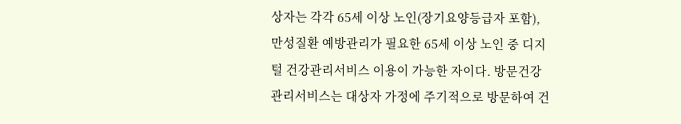상자는 각각 65세 이상 노인(장기요양등급자 포함), 만성질환 예방관리가 필요한 65세 이상 노인 중 디지털 건강관리서비스 이용이 가능한 자이다. 방문건강관리서비스는 대상자 가정에 주기적으로 방문하여 건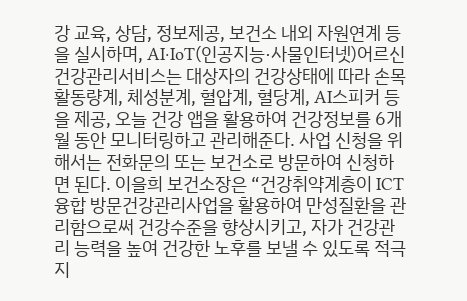강 교육, 상담, 정보제공, 보건소 내외 자원연계 등을 실시하며, AI·IoT(인공지능·사물인터넷)어르신 건강관리서비스는 대상자의 건강상태에 따라 손목 활동량계, 체성분계, 혈압계, 혈당계, AI스피커 등을 제공, 오늘 건강 앱을 활용하여 건강정보를 6개월 동안 모니터링하고 관리해준다. 사업 신청을 위해서는 전화문의 또는 보건소로 방문하여 신청하면 된다. 이을희 보건소장은 “건강취약계층이 ICT융합 방문건강관리사업을 활용하여 만성질환을 관리함으로써 건강수준을 향상시키고, 자가 건강관리 능력을 높여 건강한 노후를 보낼 수 있도록 적극 지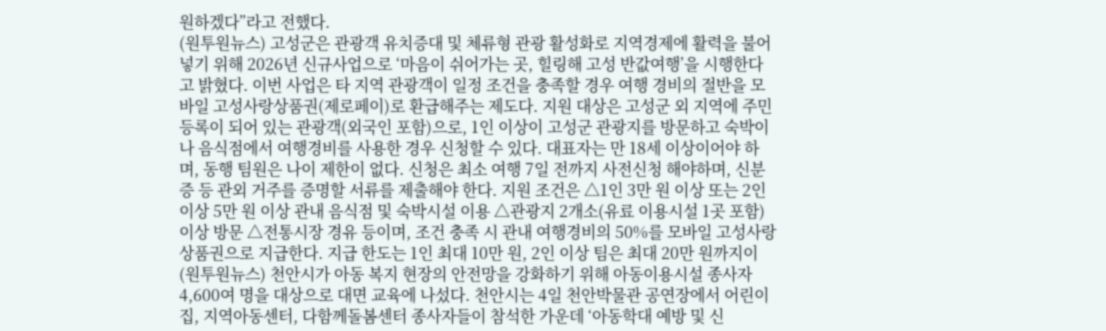원하겠다”라고 전했다.
(원투원뉴스) 고성군은 관광객 유치증대 및 체류형 관광 활성화로 지역경제에 활력을 불어넣기 위해 2026년 신규사업으로 ‘마음이 쉬어가는 곳, 힐링해 고성 반값여행’을 시행한다고 밝혔다. 이번 사업은 타 지역 관광객이 일정 조건을 충족할 경우 여행 경비의 절반을 모바일 고성사랑상품권(제로페이)로 환급해주는 제도다. 지원 대상은 고성군 외 지역에 주민등록이 되어 있는 관광객(외국인 포함)으로, 1인 이상이 고성군 관광지를 방문하고 숙박이나 음식점에서 여행경비를 사용한 경우 신청할 수 있다. 대표자는 만 18세 이상이어야 하며, 동행 팀원은 나이 제한이 없다. 신청은 최소 여행 7일 전까지 사전신청 해야하며, 신분증 등 관외 거주를 증명할 서류를 제출해야 한다. 지원 조건은 △1인 3만 원 이상 또는 2인 이상 5만 원 이상 관내 음식점 및 숙박시설 이용 △관광지 2개소(유료 이용시설 1곳 포함) 이상 방문 △전통시장 경유 등이며, 조건 충족 시 관내 여행경비의 50%를 모바일 고성사랑상품권으로 지급한다. 지급 한도는 1인 최대 10만 원, 2인 이상 팀은 최대 20만 원까지이
(원투원뉴스) 천안시가 아동 복지 현장의 안전망을 강화하기 위해 아동이용시설 종사자 4,600여 명을 대상으로 대면 교육에 나섰다. 천안시는 4일 천안박물관 공연장에서 어린이집, 지역아동센터, 다함께돌봄센터 종사자들이 참석한 가운데 ‘아동학대 예방 및 신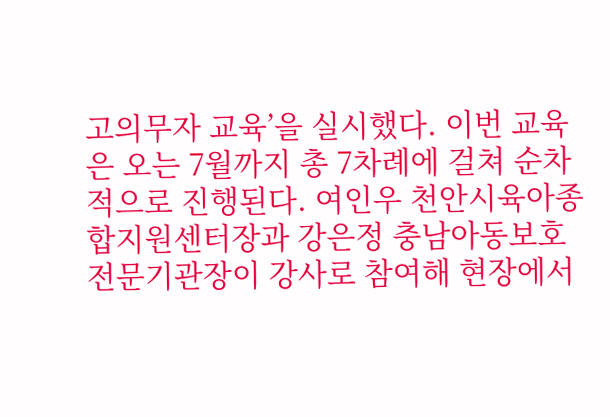고의무자 교육’을 실시했다. 이번 교육은 오는 7월까지 총 7차례에 걸쳐 순차적으로 진행된다. 여인우 천안시육아종합지원센터장과 강은정 충남아동보호전문기관장이 강사로 참여해 현장에서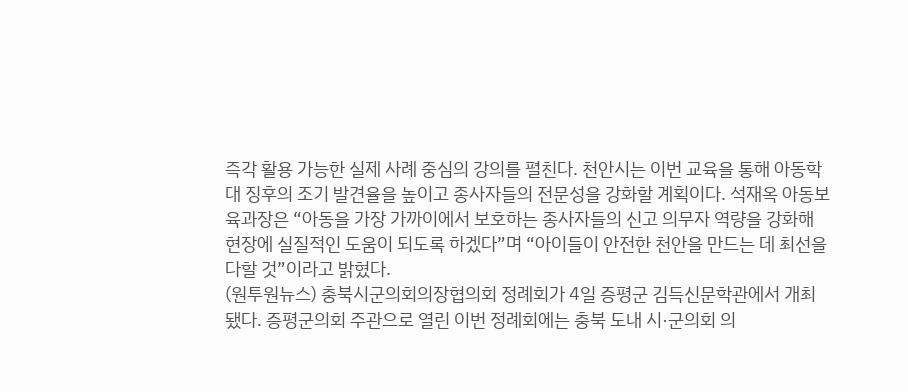즉각 활용 가능한 실제 사례 중심의 강의를 펼친다. 천안시는 이번 교육을 통해 아동학대 징후의 조기 발견율을 높이고 종사자들의 전문성을 강화할 계획이다. 석재옥 아동보육과장은 “아동을 가장 가까이에서 보호하는 종사자들의 신고 의무자 역량을 강화해 현장에 실질적인 도움이 되도록 하겠다”며 “아이들이 안전한 천안을 만드는 데 최선을 다할 것”이라고 밝혔다.
(원투원뉴스) 충북시군의회의장협의회 정례회가 4일 증평군 김득신문학관에서 개최됐다. 증평군의회 주관으로 열린 이번 정례회에는 충북 도내 시·군의회 의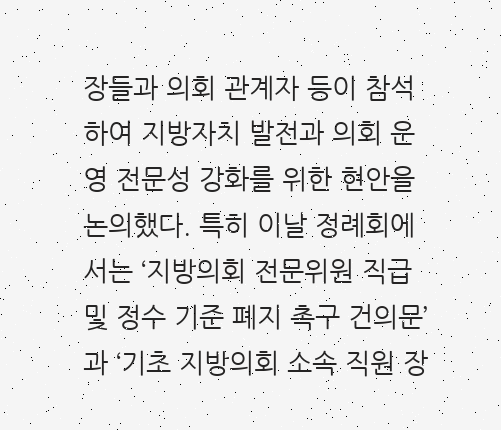장들과 의회 관계자 등이 참석하여 지방자치 발전과 의회 운영 전문성 강화를 위한 현안을 논의했다. 특히 이날 정례회에서는 ‘지방의회 전문위원 직급 및 정수 기준 폐지 촉구 건의문’과 ‘기초 지방의회 소속 직원 장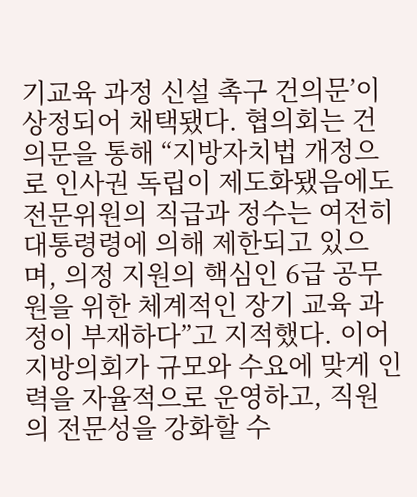기교육 과정 신설 촉구 건의문’이 상정되어 채택됐다. 협의회는 건의문을 통해 “지방자치법 개정으로 인사권 독립이 제도화됐음에도 전문위원의 직급과 정수는 여전히 대통령령에 의해 제한되고 있으며, 의정 지원의 핵심인 6급 공무원을 위한 체계적인 장기 교육 과정이 부재하다”고 지적했다. 이어 지방의회가 규모와 수요에 맞게 인력을 자율적으로 운영하고, 직원의 전문성을 강화할 수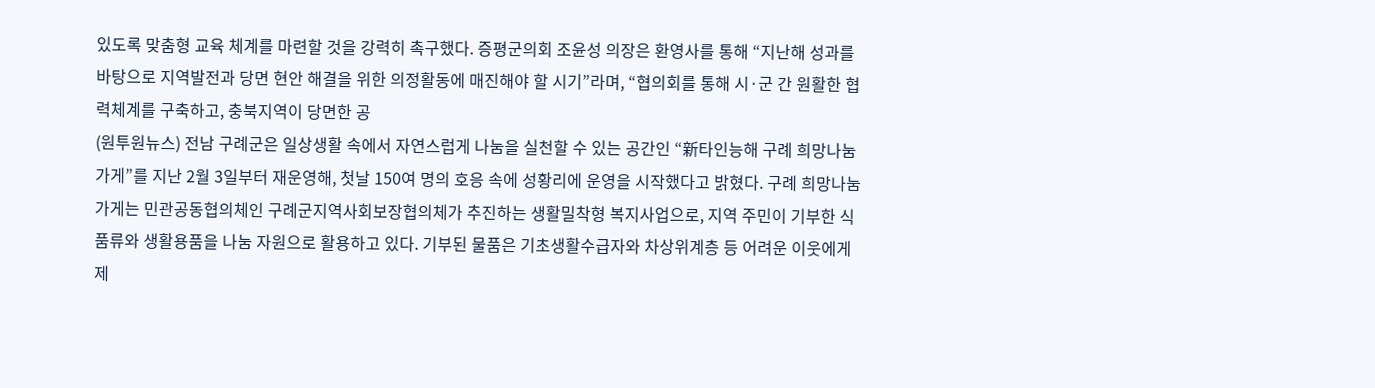있도록 맞춤형 교육 체계를 마련할 것을 강력히 촉구했다. 증평군의회 조윤성 의장은 환영사를 통해 “지난해 성과를 바탕으로 지역발전과 당면 현안 해결을 위한 의정활동에 매진해야 할 시기”라며, “협의회를 통해 시·군 간 원활한 협력체계를 구축하고, 충북지역이 당면한 공
(원투원뉴스) 전남 구례군은 일상생활 속에서 자연스럽게 나눔을 실천할 수 있는 공간인 “新타인능해 구례 희망나눔가게”를 지난 2월 3일부터 재운영해, 첫날 150여 명의 호응 속에 성황리에 운영을 시작했다고 밝혔다. 구례 희망나눔가게는 민관공동협의체인 구례군지역사회보장협의체가 추진하는 생활밀착형 복지사업으로, 지역 주민이 기부한 식품류와 생활용품을 나눔 자원으로 활용하고 있다. 기부된 물품은 기초생활수급자와 차상위계층 등 어려운 이웃에게 제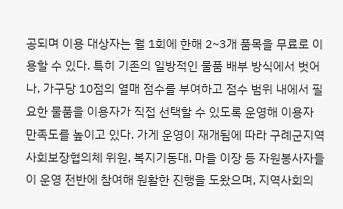공되며 이용 대상자는 월 1회에 한해 2~3개 품목을 무료로 이용할 수 있다. 특히 기존의 일방적인 물품 배부 방식에서 벗어나, 가구당 10점의 열매 점수를 부여하고 점수 범위 내에서 필요한 물품을 이용자가 직접 선택할 수 있도록 운영해 이용자 만족도를 높이고 있다. 가게 운영이 재개됨에 따라 구례군지역사회보장협의체 위원, 복지기동대, 마을 이장 등 자원봉사자들이 운영 전반에 참여해 원활한 진행을 도왔으며, 지역사회의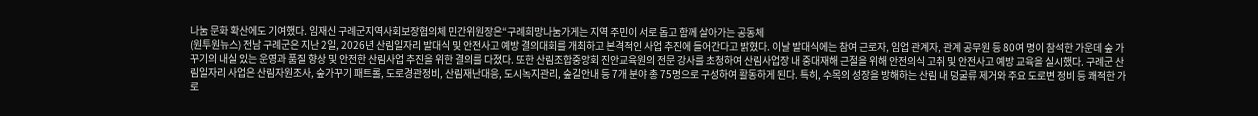나눔 문화 확산에도 기여했다. 임재신 구례군지역사회보장협의체 민간위원장은“구례희망나눔가게는 지역 주민이 서로 돕고 함께 살아가는 공동체
(원투원뉴스) 전남 구례군은 지난 2일, 2026년 산림일자리 발대식 및 안전사고 예방 결의대회를 개최하고 본격적인 사업 추진에 들어간다고 밝혔다. 이날 발대식에는 참여 근로자, 임업 관계자, 관계 공무원 등 80여 명이 참석한 가운데 숲 가꾸기의 내실 있는 운영과 품질 향상 및 안전한 산림사업 추진을 위한 결의를 다졌다. 또한 산림조합중앙회 진안교육원의 전문 강사를 초청하여 산림사업장 내 중대재해 근절을 위해 안전의식 고취 및 안전사고 예방 교육을 실시했다. 구례군 산림일자리 사업은 산림자원조사, 숲가꾸기 패트롤, 도로경관정비, 산림재난대응, 도시녹지관리, 숲길안내 등 7개 분야 총 75명으로 구성하여 활동하게 된다. 특히, 수목의 성장을 방해하는 산림 내 덩굴류 제거와 주요 도로변 정비 등 쾌적한 가로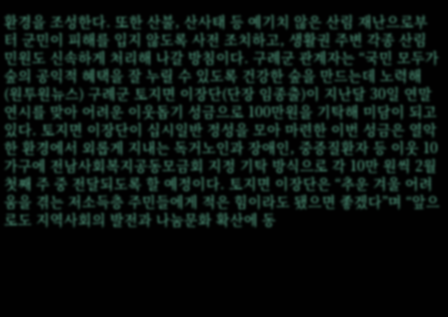환경을 조성한다. 또한 산불, 산사태 등 예기치 않은 산림 재난으로부터 군민이 피해를 입지 않도록 사전 조치하고, 생활권 주변 각종 산림 민원도 신속하게 처리해 나갈 방침이다. 구례군 관계자는 “국민 모두가 숲의 공익적 혜택을 잘 누릴 수 있도록 건강한 숲을 만드는데 노력해
(원투원뉴스) 구례군 토지면 이장단(단장 임종출)이 지난달 30일 연말연시를 맞아 어려운 이웃돕기 성금으로 100만원을 기탁해 미담이 되고 있다. 토지면 이장단이 십시일반 정성을 모아 마련한 이번 성금은 열악한 환경에서 외롭게 지내는 독거노인과 장애인, 중증질환자 등 이웃 10가구에 전남사회복지공동모금회 지정 기탁 방식으로 각 10만 원씩 2월 첫째 주 중 전달되도록 할 예정이다. 토지면 이장단은 “추운 겨울 어려움을 겪는 저소득층 주민들에게 적은 힘이라도 됐으면 좋겠다”며 “앞으로도 지역사회의 발전과 나눔문화 확산에 동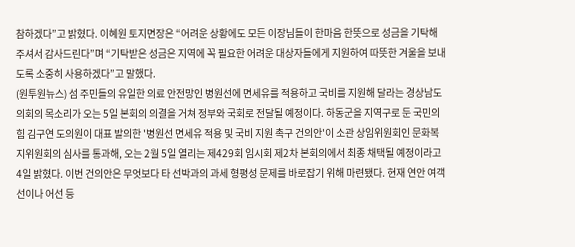참하겠다”고 밝혔다. 이혜원 토지면장은 “어려운 상황에도 모든 이장님들이 한마음 한뜻으로 성금을 기탁해 주셔서 감사드린다”며 “기탁받은 성금은 지역에 꼭 필요한 어려운 대상자들에게 지원하여 따뜻한 겨울을 보내도록 소중히 사용하겠다”고 말했다.
(원투원뉴스) 섬 주민들의 유일한 의료 안전망인 병원선에 면세유를 적용하고 국비를 지원해 달라는 경상남도의회의 목소리가 오는 5일 본회의 의결을 거쳐 정부와 국회로 전달될 예정이다. 하동군을 지역구로 둔 국민의힘 김구연 도의원이 대표 발의한 '병원선 면세유 적용 및 국비 지원 촉구 건의안'이 소관 상임위원회인 문화복지위원회의 심사를 통과해, 오는 2월 5일 열리는 제429회 임시회 제2차 본회의에서 최종 채택될 예정이라고 4일 밝혔다. 이번 건의안은 무엇보다 타 선박과의 과세 형평성 문제를 바로잡기 위해 마련됐다. 현재 연안 여객선이나 어선 등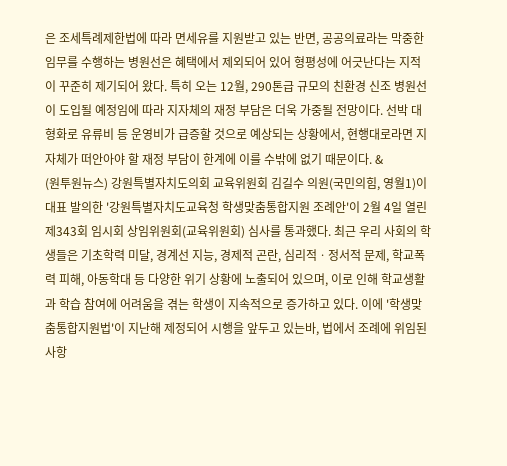은 조세특례제한법에 따라 면세유를 지원받고 있는 반면, 공공의료라는 막중한 임무를 수행하는 병원선은 혜택에서 제외되어 있어 형평성에 어긋난다는 지적이 꾸준히 제기되어 왔다. 특히 오는 12월, 290톤급 규모의 친환경 신조 병원선이 도입될 예정임에 따라 지자체의 재정 부담은 더욱 가중될 전망이다. 선박 대형화로 유류비 등 운영비가 급증할 것으로 예상되는 상황에서, 현행대로라면 지자체가 떠안아야 할 재정 부담이 한계에 이를 수밖에 없기 때문이다. &
(원투원뉴스) 강원특별자치도의회 교육위원회 김길수 의원(국민의힘, 영월1)이 대표 발의한 '강원특별자치도교육청 학생맞춤통합지원 조례안'이 2월 4일 열린 제343회 임시회 상임위원회(교육위원회) 심사를 통과했다. 최근 우리 사회의 학생들은 기초학력 미달, 경계선 지능, 경제적 곤란, 심리적ㆍ정서적 문제, 학교폭력 피해, 아동학대 등 다양한 위기 상황에 노출되어 있으며, 이로 인해 학교생활과 학습 참여에 어려움을 겪는 학생이 지속적으로 증가하고 있다. 이에 '학생맞춤통합지원법'이 지난해 제정되어 시행을 앞두고 있는바, 법에서 조례에 위임된 사항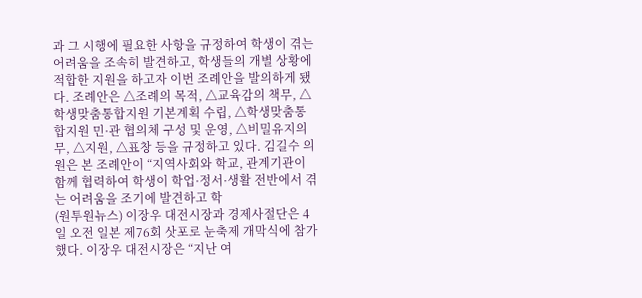과 그 시행에 필요한 사항을 규정하여 학생이 겪는 어려움을 조속히 발견하고, 학생들의 개별 상황에 적합한 지원을 하고자 이번 조례안을 발의하게 됐다. 조례안은 △조례의 목적, △교육감의 책무, △학생맞춤통합지원 기본계획 수립, △학생맞춤통합지원 민·관 협의체 구성 및 운영, △비밀유지의무, △지원, △표창 등을 규정하고 있다. 김길수 의원은 본 조례안이 “지역사회와 학교, 관계기관이 함께 협력하여 학생이 학업·정서·생활 전반에서 겪는 어려움을 조기에 발견하고 학
(원투원뉴스) 이장우 대전시장과 경제사절단은 4일 오전 일본 제76회 삿포로 눈축제 개막식에 참가했다. 이장우 대전시장은 “지난 여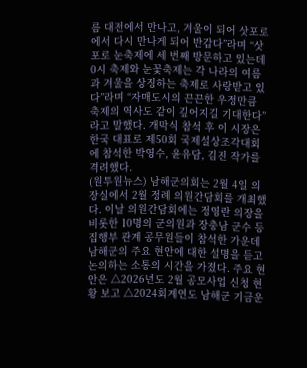름 대전에서 만나고, 겨울이 되어 삿포로에서 다시 만나게 되어 반갑다”라며 “삿포로 눈축제에 세 번째 방문하고 있는데 0시 축제와 눈꽃축제는 각 나라의 여름과 겨울을 상징하는 축제로 사랑받고 있다”라며 “자매도시의 끈끈한 우정만큼 축제의 역사도 같이 깊어지길 기대한다”라고 말했다. 개막식 참석 후 이 시장은 한국 대표로 제50회 국제설상조각대회에 참석한 박영수, 윤유담, 김진 작가를 격려했다.
(원투원뉴스) 남해군의회는 2월 4일 의장실에서 2월 정례 의원간담회를 개최했다. 이날 의원간담회에는 정영란 의장을 비롯한 10명의 군의원과 장충남 군수 등 집행부 관계 공무원들이 참석한 가운데 남해군의 주요 현안에 대한 설명을 듣고 논의하는 소통의 시간을 가졌다. 주요 현안은 △2026년도 2월 공모사업 신청 현황 보고 △2024회계연도 남해군 기금운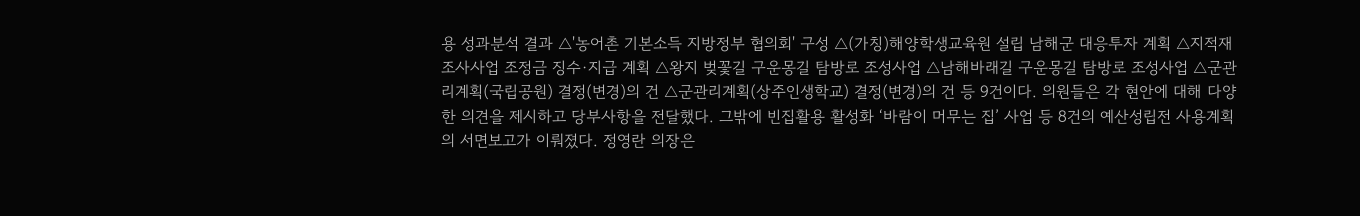용 성과분석 결과 △'농어촌 기본소득 지방정부 협의회' 구성 △(가칭)해양학생교육원 설립 남해군 대응투자 계획 △지적재조사사업 조정금 징수·지급 계획 △왕지 벚꽃길 구운몽길 탐방로 조성사업 △남해바래길 구운몽길 탐방로 조성사업 △군관리계획(국립공원) 결정(변경)의 건 △군관리계획(상주인생학교) 결정(변경)의 건 등 9건이다. 의원들은 각 현안에 대해 다양한 의견을 제시하고 당부사항을 전달했다. 그밖에 빈집활용 활성화 ‘바람이 머무는 집’ 사업 등 8건의 예산성립전 사용계획의 서면보고가 이뤄졌다. 정영란 의장은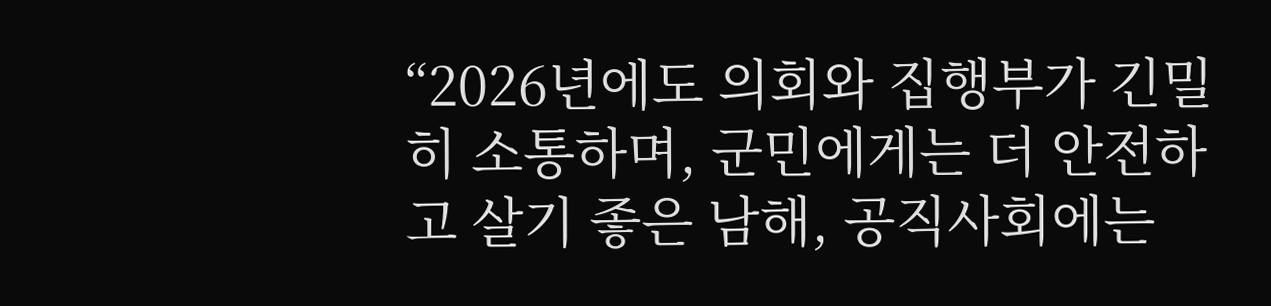“2026년에도 의회와 집행부가 긴밀히 소통하며, 군민에게는 더 안전하고 살기 좋은 남해, 공직사회에는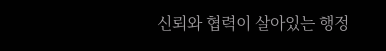신뢰와 협력이 살아있는 행정